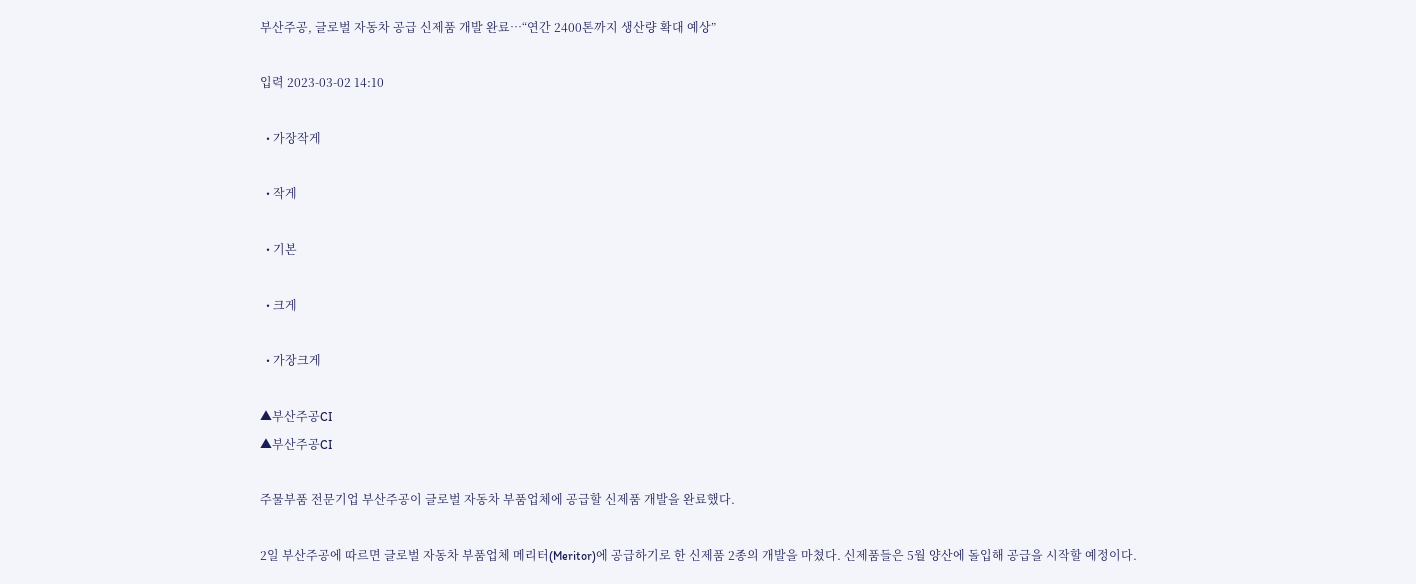부산주공, 글로벌 자동차 공급 신제품 개발 완료…“연간 2400톤까지 생산량 확대 예상”

입력 2023-03-02 14:10

  • 가장작게

  • 작게

  • 기본

  • 크게

  • 가장크게

▲부산주공CI
▲부산주공CI

주물부품 전문기업 부산주공이 글로벌 자동차 부품업체에 공급할 신제품 개발을 완료했다.

2일 부산주공에 따르면 글로벌 자동차 부품업체 메리터(Meritor)에 공급하기로 한 신제품 2종의 개발을 마쳤다. 신제품들은 5월 양산에 돌입해 공급을 시작할 예정이다.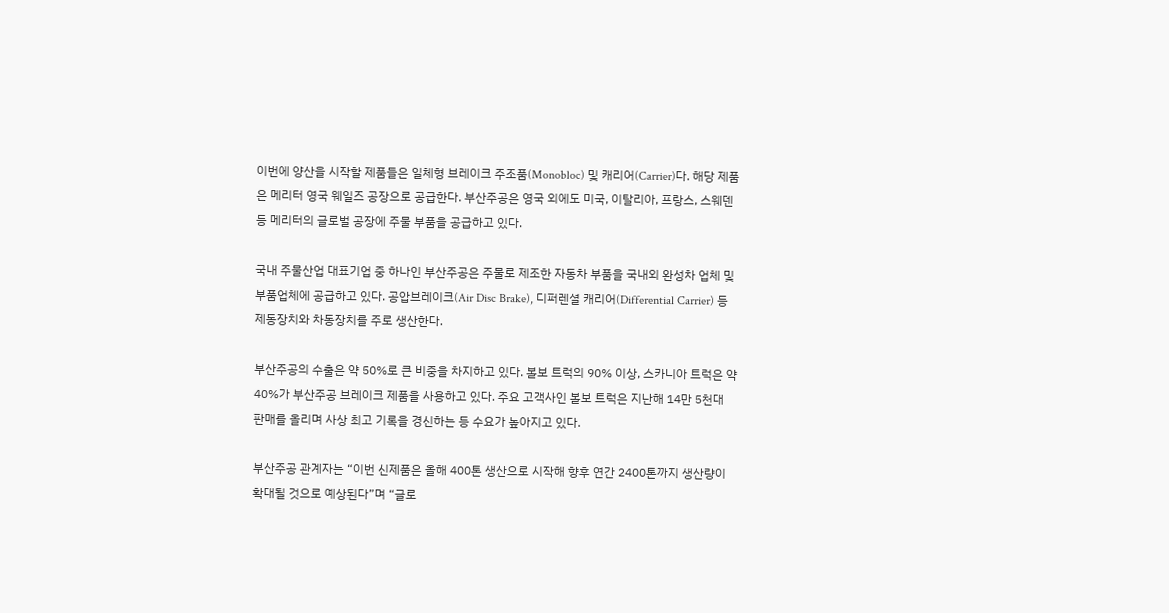이번에 양산을 시작할 제품들은 일체형 브레이크 주조품(Monobloc) 및 캐리어(Carrier)다. 해당 제품은 메리터 영국 웨일즈 공장으로 공급한다. 부산주공은 영국 외에도 미국, 이탈리아, 프랑스, 스웨덴 등 메리터의 글로벌 공장에 주물 부품을 공급하고 있다.

국내 주물산업 대표기업 중 하나인 부산주공은 주물로 제조한 자동차 부품을 국내외 완성차 업체 및 부품업체에 공급하고 있다. 공압브레이크(Air Disc Brake), 디퍼렌셜 캐리어(Differential Carrier) 등 제동장치와 차동장치를 주로 생산한다.

부산주공의 수출은 약 50%로 큰 비중을 차지하고 있다. 볼보 트럭의 90% 이상, 스카니아 트럭은 약 40%가 부산주공 브레이크 제품을 사용하고 있다. 주요 고객사인 볼보 트럭은 지난해 14만 5천대 판매를 올리며 사상 최고 기록을 경신하는 등 수요가 높아지고 있다.

부산주공 관계자는 “이번 신제품은 올해 400톤 생산으로 시작해 향후 연간 2400톤까지 생산량이 확대될 것으로 예상된다”며 “글로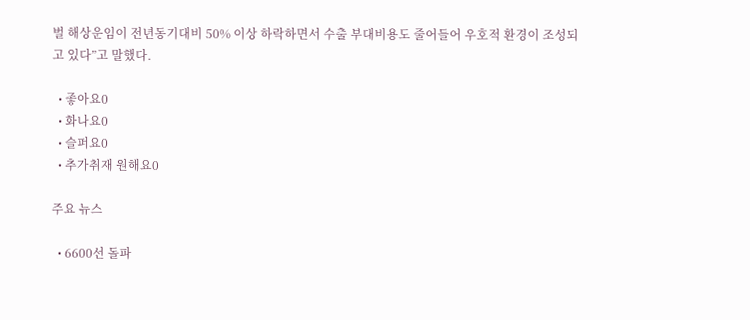벌 해상운임이 전년동기대비 50% 이상 하락하면서 수출 부대비용도 줄어들어 우호적 환경이 조성되고 있다”고 말했다.

  • 좋아요0
  • 화나요0
  • 슬퍼요0
  • 추가취재 원해요0

주요 뉴스

  • 6600선 돌파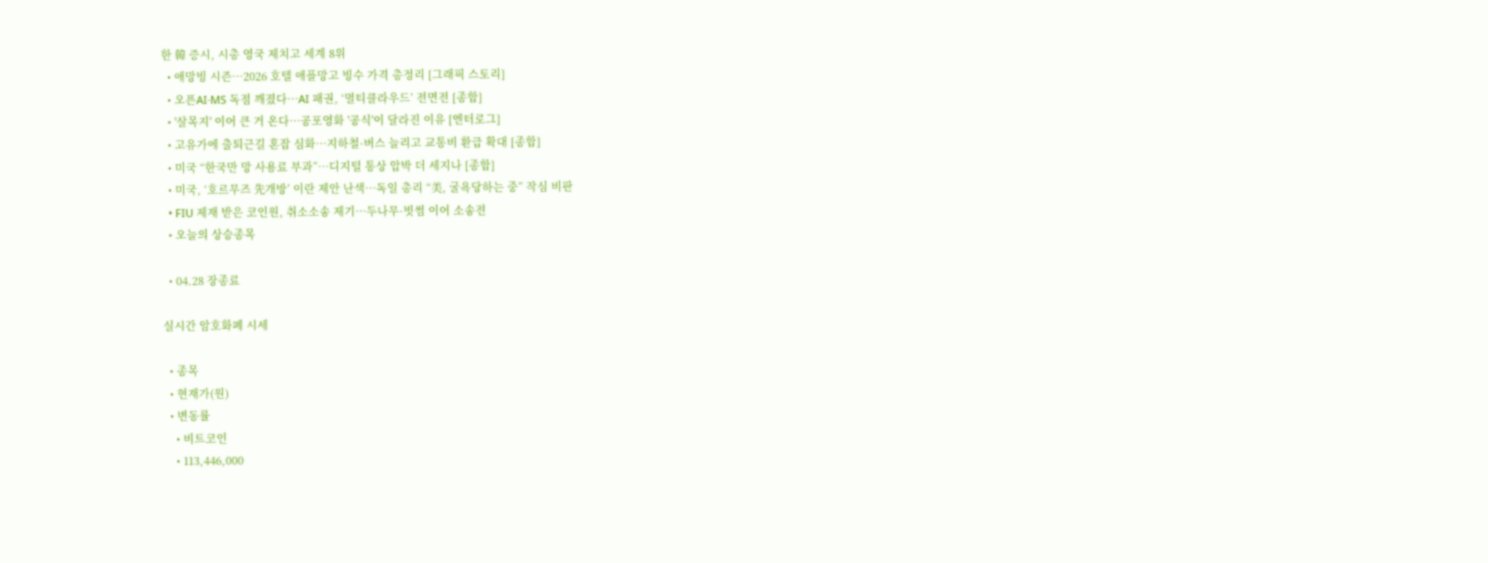한 韓 증시, 시총 영국 제치고 세계 8위
  • 애망빙 시즌…2026 호텔 애플망고 빙수 가격 총정리 [그래픽 스토리]
  • 오픈AI·MS 독점 깨졌다…AI 패권, ‘멀티클라우드’ 전면전 [종합]
  • '살목지' 이어 큰 거 온다⋯공포영화 '공식'이 달라진 이유 [엔터로그]
  • 고유가에 출퇴근길 혼잡 심화…지하철·버스 늘리고 교통비 환급 확대 [종합]
  • 미국 “한국만 망 사용료 부과”⋯디지털 통상 압박 더 세지나 [종합]
  • 미국, ‘호르무즈 先개방’ 이란 제안 난색…독일 총리 “美, 굴욕당하는 중” 작심 비판
  • FIU 제재 받은 코인원, 취소소송 제기…두나무·빗썸 이어 소송전
  • 오늘의 상승종목

  • 04.28 장종료

실시간 암호화폐 시세

  • 종목
  • 현재가(원)
  • 변동률
    • 비트코인
    • 113,446,000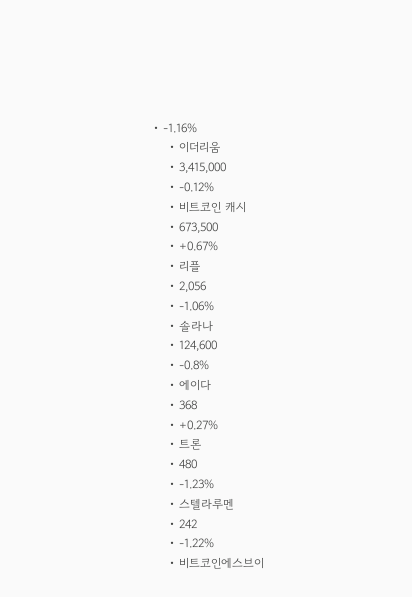• -1.16%
    • 이더리움
    • 3,415,000
    • -0.12%
    • 비트코인 캐시
    • 673,500
    • +0.67%
    • 리플
    • 2,056
    • -1.06%
    • 솔라나
    • 124,600
    • -0.8%
    • 에이다
    • 368
    • +0.27%
    • 트론
    • 480
    • -1.23%
    • 스텔라루멘
    • 242
    • -1.22%
    • 비트코인에스브이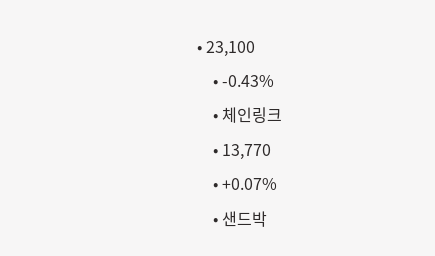• 23,100
    • -0.43%
    • 체인링크
    • 13,770
    • +0.07%
    • 샌드박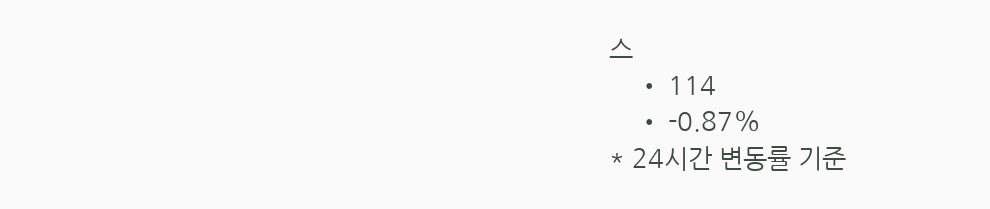스
    • 114
    • -0.87%
* 24시간 변동률 기준